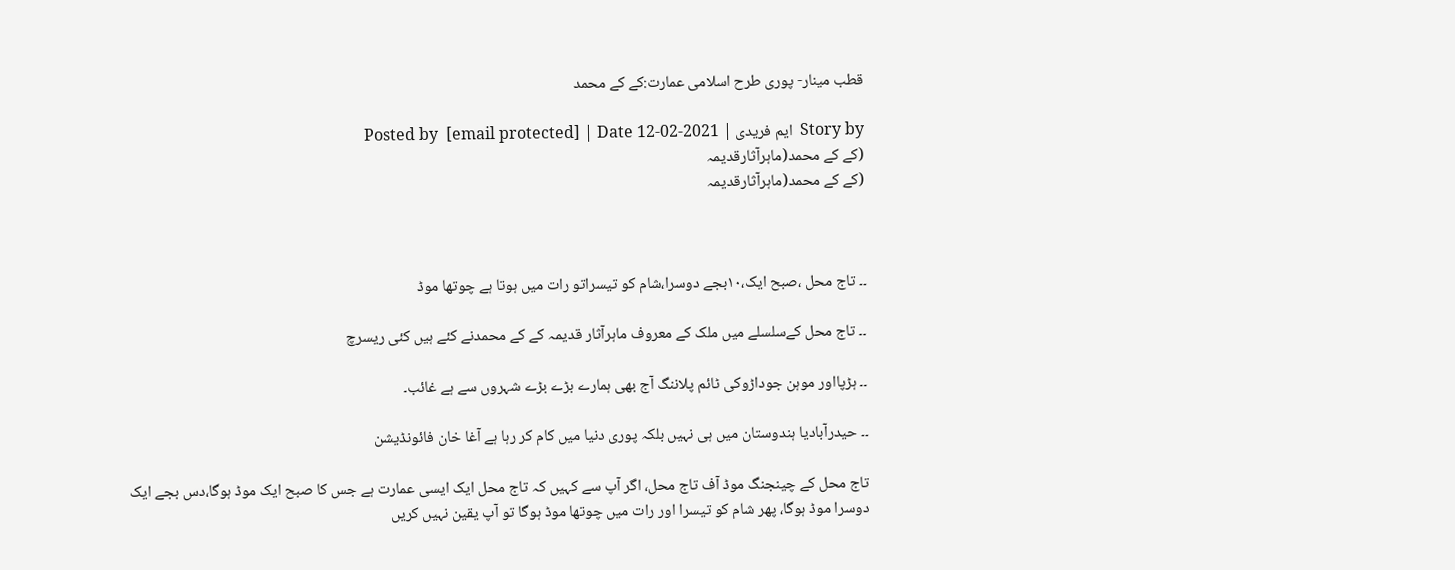قطب مینار- پوری طرح اسلامی عمارت:کے کے محمد

Story by  ایم فریدی | Posted by  [email protected] | Date 12-02-2021
(کے کے محمد(ماہرآثارقدیمہ
(کے کے محمد(ماہرآثارقدیمہ



۔۔ تاج محل ،صبح ایک،۱۰بجے دوسرا،شام کو تیسراتو رات میں ہوتا ہے چوتھا موڈ

۔۔ تاج محل کےسلسلے میں ملک کے معروف ماہرآثار قدیمہ کے کے محمدنے کئے ہیں کئی ریسرچ

۔۔ ہڑپااور موہن جوداڑوکی ٹائم پلاننگ آج بھی ہمارے بڑے بڑے شہروں سے ہے غائب۔

۔۔ حیدرآبادیا ہندوستان میں ہی نہیں بلکہ پوری دنیا میں کام کر رہا ہے آغا خان فائونڈیشن

تاج محل کے چینجنگ موڈ آف تاج محل، اگر آپ سے کہیں کہ تاج محل ایک ایسی عمارت ہے جس کا صبح ایک موڈ ہوگا،دس بجے ایک دوسرا موڈ ہوگا، پھر شام کو تیسرا اور رات میں چوتھا موڈ ہوگا تو آپ یقین نہیں کریں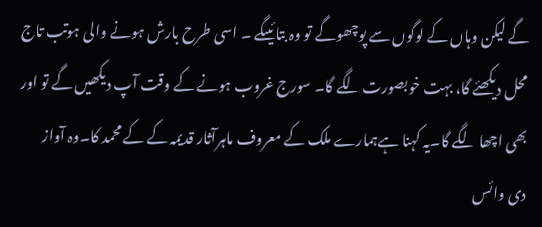گے لیکن وہاں کے لوگوں سے پوچھوگے تو وہ بتائیںگے ۔ اسی طرح بارش ہونے والی ہوتب تاج محل دیکھئے گا، بہت خوبصورت لگے گا۔ سورج غروب ہونے کے وقت آپ دیکھیں گے تو اور بھی اچھا لگے گا۔یہ کہنا ہےہمارے ملک کے معروف ماہرآثار قدیمہ کے کے محمد کا۔وہ آواز دی وائس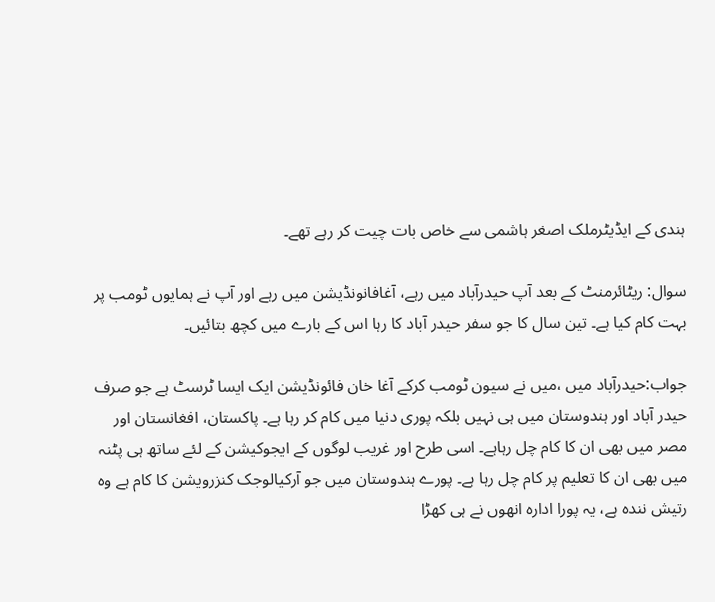ہندی کے ایڈیٹرملک اصغر ہاشمی سے خاص بات چیت کر رہے تھے۔

سوال: ریٹائرمنٹ کے بعد آپ حیدرآباد میں رہے، آغافانونڈیشن میں رہے اور آپ نے ہمایوں ٹومب پر بہت کام کیا ہے۔ تین سال کا جو سفر حیدر آباد کا رہا اس کے بارے میں کچھ بتائیں۔

جواب:حیدرآباد میں ،میں نے سیون ٹومب کرکے آغا خان فائونڈیشن ایک ایسا ٹرسٹ ہے جو صرف حیدر آباد اور ہندوستان میں ہی نہیں بلکہ پوری دنیا میں کام کر رہا ہے۔ پاکستان، افغانستان اور مصر میں بھی ان کا کام چل رہاہے۔ اسی طرح اور غریب لوگوں کے ایجوکیشن کے لئے ساتھ ہی پٹنہ میں بھی ان کا تعلیم پر کام چل رہا ہے۔ پورے ہندوستان میں جو آرکیالوجک کنزرویشن کا کام ہے وہ رتیش نندہ ہے، یہ پورا ادارہ انھوں نے ہی کھڑا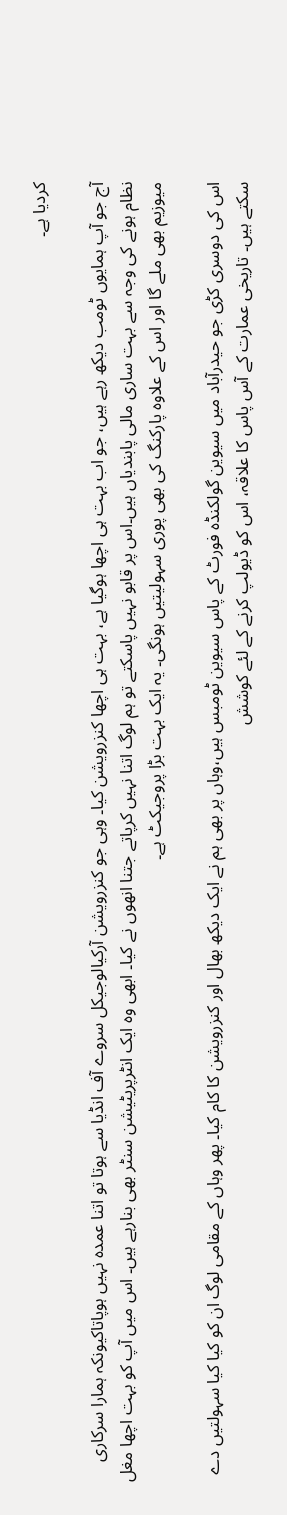کردیا ہے۔

آج جو آپ ہمایوں ٹومب دیکھ رہے ہیں، جو اب بہت ہی اچھا ہوگیا ہے، بہت ہی اچھا کنزرویشن کیا۔ وہی جو کنزرویشن آرکیالوجیکل سروے آف انڈیا سے ہوتا تو اتنا عمدہ نہیں ہوپاتاکیونکہ ہمارا سرکاری نظام ہونے کی وجہ سے بہت ساری مالی پابندیاں ہیں۔اس پر قابو نہیں پاسکتے تو ہم لوگ اتنا نہیں کرپاتے جتنا انھوں نے کیا۔ ابھی وہ ایک انٹرپریٹیشن سنٹر بھی بنارہے ہیں۔ اس میں آپ کو بہت اچھا مغل میوزیم بھی ملے گا اور اس کے علاوہ پارکنگ کی بھی پوری سہولیتیں ہونگی۔ یہ ایک بہت بڑا پروجیکٹ ہے۔

اس کی دوسری کڑی جو حیدرآباد میں سیوین گولکنڈہ فورٹ کے پاس سیوین ٹومبس ہیں،وہاں پر بھی ہم نے ایک دیکھ بھال اور کنزرویشن کا کام کیا۔ پھر وہاں کے مقامی لوگ ان کو کیا کیا سہولتیں دے سکتے ہیں۔ تاریخی عمارت کے آس پاس کا علاقہ، اس کو ڈیولپ کرنے کے لئے کوشش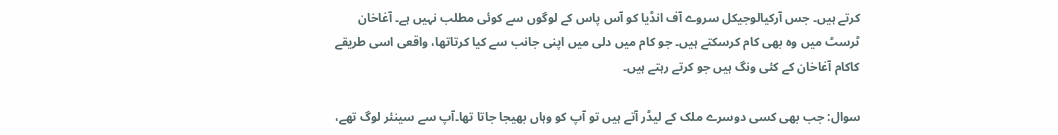کرتے ہیں۔ جس آرکیالوجیکل سروے آف انڈیا کو آس پاس کے لوگوں سے کوئی مطلب نہیں ہے۔ آغاخان ٹرسٹ میں وہ بھی کام کرسکتے ہیں۔ جو کام میں دلی میں اپنی جانب سے کیا کرتاتھا، واقعی اسی طریقے کاکام آغاخان کے کئی ونگ ہیں جو کرتے رہتے ہیں۔

سوال: جب بھی کسی دوسرے ملک کے لیڈر آتے ہیں تو آپ کو وہاں بھیجا جاتا تھا۔آپ سے سینئر لوگ تھے،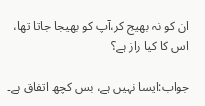ان کو نہ بھیج کر،آپ کو بھیجا جاتا تھا، اس کا کیا راز ہے؟

جواب:ایسا نہیں ہے، بس کچھ اتفاق ہے۔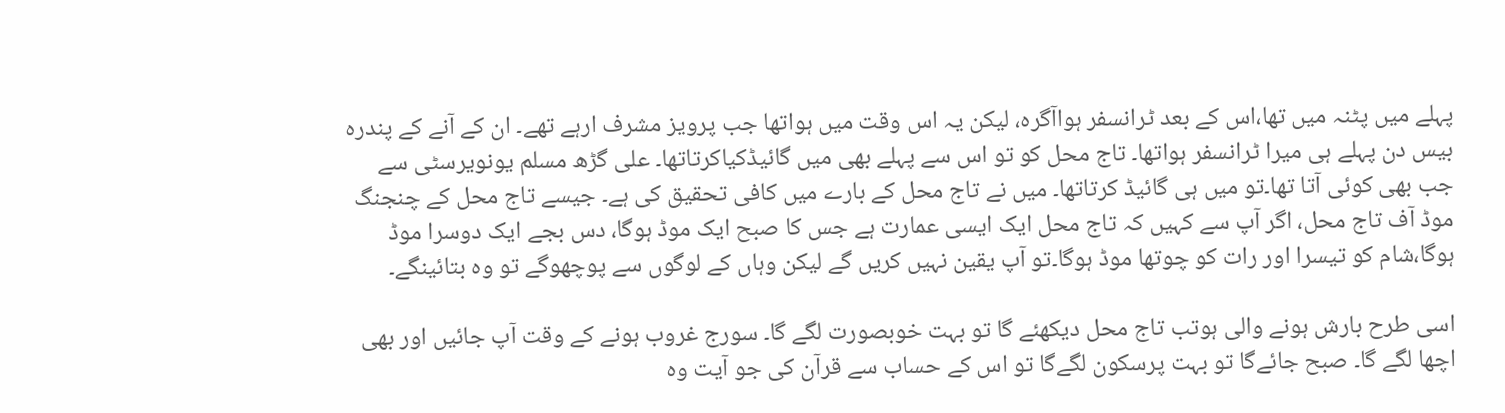پہلے میں پٹنہ میں تھا،اس کے بعد ٹرانسفر ہواآگرہ، لیکن یہ اس وقت میں ہواتھا جب پرویز مشرف ارہے تھے۔ ان کے آنے کے پندرہ بیس دن پہلے ہی میرا ٹرانسفر ہواتھا۔ تاج محل کو تو اس سے پہلے بھی میں گائیڈکیاکرتاتھا۔ علی گڑھ مسلم یونویرسٹی سے جب بھی کوئی آتا تھا۔تو میں ہی گائیڈ کرتاتھا۔ میں نے تاج محل کے بارے میں کافی تحقیق کی ہے۔ جیسے تاج محل کے چنجنگ موڈ آف تاج محل، اگر آپ سے کہیں کہ تاج محل ایک ایسی عمارت ہے جس کا صبح ایک موڈ ہوگا، دس بجے ایک دوسرا موڈ ہوگا،شام کو تیسرا اور رات کو چوتھا موڈ ہوگا۔تو آپ یقین نہیں کریں گے لیکن وہاں کے لوگوں سے پوچھوگے تو وہ بتائینگے۔

اسی طرح بارش ہونے والی ہوتب تاج محل دیکھئے گا تو بہت خوبصورت لگے گا۔ سورج غروب ہونے کے وقت آپ جائیں اور بھی اچھا لگے گا۔ صبح جائےگا تو بہت پرسکون لگےگا تو اس کے حساب سے قرآن کی جو آیت وہ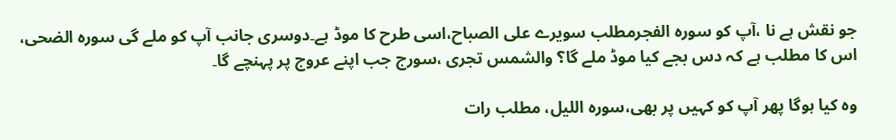جو نقش ہے نا ،آپ کو سورہ الفجرمطلب سویرے علی الصباح،اسی طرح کا موڈ ہے۔دوسری جانب آپ کو ملے گی سورہ الضحی، اس کا مطلب ہے کہ دس بجے کیا موڈ ملے گا؟ والشمس تجری ،سورج جب اپنے عروج پر پہنچے گا۔

وہ کیا ہوگا پھر آپ کو کہیں پر بھی،سورہ اللیل، مطلب رات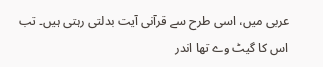عربی میں، اسی طرح سے قرآنی آیت بدلتی رہتی ہیں۔ تب اس کا گیٹ وے تھا اندر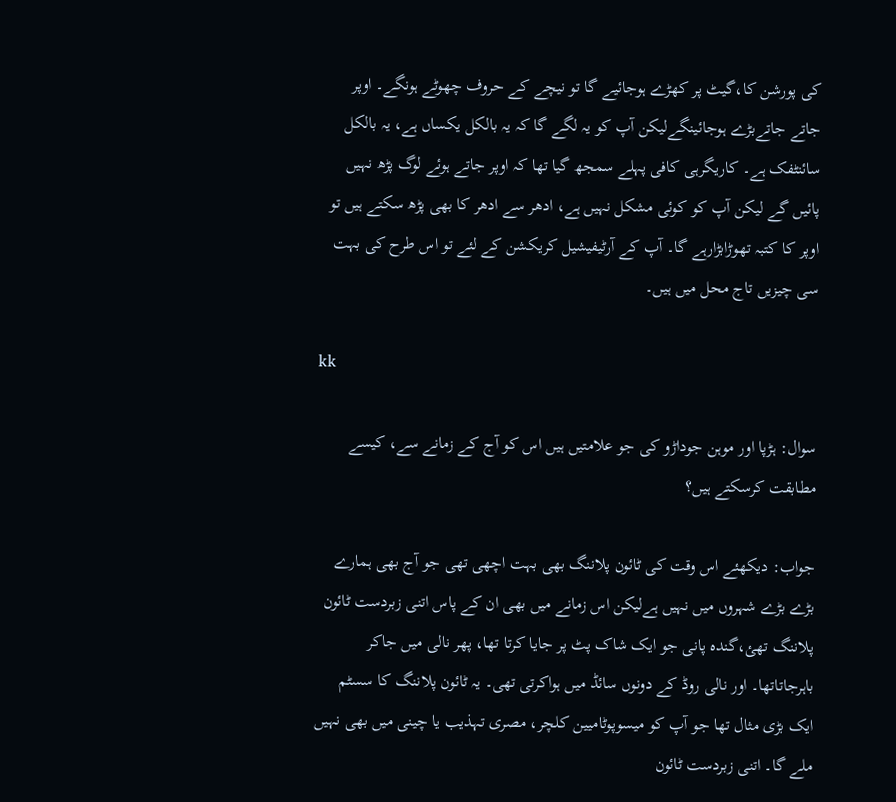کی پورشن کا،گیٹ پر کھڑے ہوجائیے گا تو نیچے کے حروف چھوٹے ہونگے۔ اوپر جاتے جاتےبڑے ہوجائینگےلیکن آپ کو یہ لگے گا کہ یہ بالکل یکساں ہے، یہ بالکل سائنٹفک ہے۔ کاریگرہی کافی پہلے سمجھ گیا تھا کہ اوپر جاتے ہوئے لوگ پڑھ نہیں پائیں گے لیکن آپ کو کوئی مشکل نہیں ہے، ادھر سے ادھر کا بھی پڑھ سکتے ہیں تو اوپر کا کتبہ تھوڑابڑارہے گا۔ آپ کے آرٹیفیشیل کریکشن کے لئے تو اس طرح کی بہت سی چیزیں تاج محل میں ہیں۔

kk

سوال: ہڑپا اور موہن جوداڑو کی جو علامتیں ہیں اس کو آج کے زمانے سے، کیسے مطابقت کرسکتے ہیں؟

جواب: دیکھئے اس وقت کی ٹائون پلاننگ بھی بہت اچھی تھی جو آج بھی ہمارے بڑے بڑے شہروں میں نہیں ہےلیکن اس زمانے میں بھی ان کے پاس اتنی زبردست ٹائون پلاننگ تھئ،گندہ پانی جو ایک شاک پٹ پر جایا کرتا تھا، پھر نالی میں جاکر باہرجاتاتھا۔ اور نالی روڈ کے دونوں سائڈ میں ہواکرتی تھی۔ یہ ٹائون پلاننگ کا سسٹم ایک بڑی مثال تھا جو آپ کو میسوپوٹامیین کلچر، مصری تہذیب یا چینی میں بھی نہیں ملے گا۔ اتنی زبردست ٹائون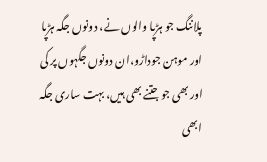پلاننگ جو ہڑپا والوں نے، دونوں جگہ ہڑپا اور موہن جوداڑو،ان دونوں جگہوں پر کی اور بھی جو جتنے بھی ہیں، بہت ساری جگہ ابھی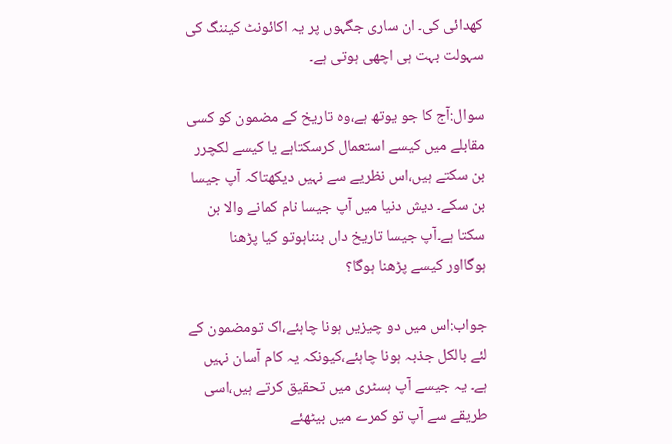کھدائی کی۔ ان ساری جگہوں پر یہ اکائونٹ کیننگ کی سہولت بہت ہی اچھی ہوتی ہے۔

سوال:آج کا جو یوتھ ہے،وہ تاریخ کے مضمون کو کسی مقابلے میں کیسے استعمال کرسکتاہے یا کیسے لکچرر بن سکتے ہیں،اس نظریے سے نہیں دیکھتاکہ آپ جیسا بن سکے۔ دیش دنیا میں آپ جیسا نام کمانے والا بن سکتا ہے۔آپ جیسا تاریخ داں بنناہوتو کیا پڑھنا ہوگااور کیسے پڑھنا ہوگا؟

جواب:اس میں دو چیزیں ہونا چاہئے،اک تومضمون کے لئے بالکل جذبہ ہونا چاہئے،کیونکہ یہ کام آسان نہیں ہے۔ یہ جیسے آپ ہسٹری میں تحقیق کرتے ہیں،اسی طریقے سے آپ تو کمرے میں بیٹھئے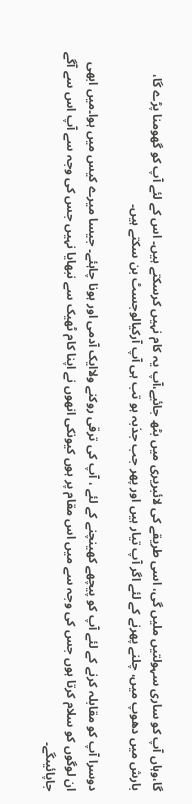گا،وہاں آپ کو ساری سہولتیں ملیں گی، اسی طریقے کی لائبریری میں بٹھ جائیے،آپ یہ کام نہیں کرسکتے ہیں۔ اس کے لئے آپ کو گھومنا پڑے گا، بارش میں دھوپ میں، چلنے پھرنے کے لئے اگر آپ تیار ہیں اور پھر جب جذبہ ہو تب ہی آپ آرکیالوجسٹ بن سکتے ہیں۔

دوسرا آپ کو مقابلہ کرنے کے لئے آپ کو پیچھے کھینچنے کے لئے ، آپ کی ترقی روکنے ولاایک آدمی اور ہونا چاہئے۔ جیسا میرے کیس میں ہوا۔میں ابھی ان لوگوں کو سلام کرتا ہوں جس کی وجہ سے میں اس مقام پر ہوں کیونکی انھوں نے اپنا کام ٹھیک سے نبھایا نہیں جس کی وجہ سے آپ اس سے آگے جاپائیںگے۔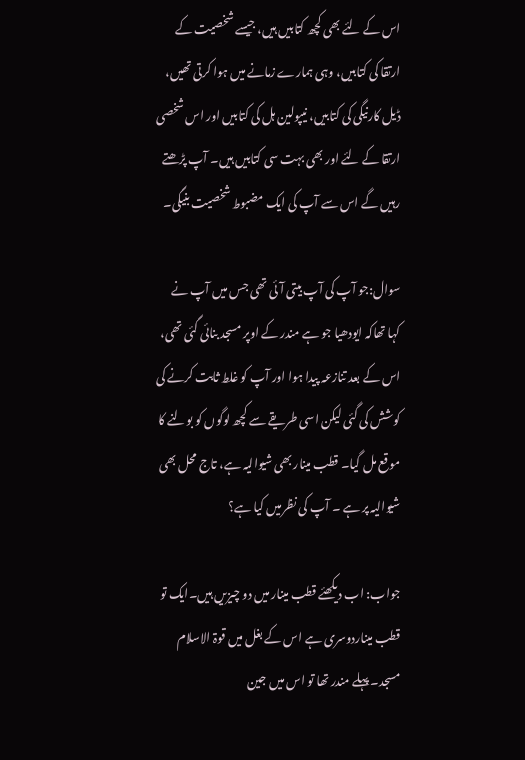اس کے لئے بھی کچھ کتابیں ہیں، جیسے شخصیت کے ارتقا کی کتابیں، وہی ہمارے زمانے میں ہوا کرتی تھیں، ڈیل کارنیگی کی کتابیں، نیپولین ہل کی کتابیں اور اس شخصی ارتقا کے لئے اور بھی بہت سی کتابیں ہیں۔ آپ پڑھتے رہیں گے اس سے آپ کی ایک مضبوط شخصیت بنیگی۔

سوال:جو آپ کی آپ بیتی آئی تھی جس میں آپ نے کہا تھاکہ ایودھیا جو ہے مندر کے اوپر مسجد بنائی گئی تھی، اس کے بعد تنازعہ پیدا ہوا اور آپ کو غلط ثابت کرنے کی کوشش کی گئی لیکن اسی طریقے سے کچھ لوگوں کو بولنے کا موقع مل گیا۔ قطب مینار بھی شیوالیہ ہے، تاج محل بھی شیوالیہ پر ہے ۔ آپ کی نظرمیں کیا ہے؟

جواب: اب دیکھئے قطب مینار میں دو چیزیں ہیں۔ایک تو قطب میناردوسری ہے اس کے بغل میں قوۃ الاسلام مسجد۔ پہلے مندر تھا تو اس میں جین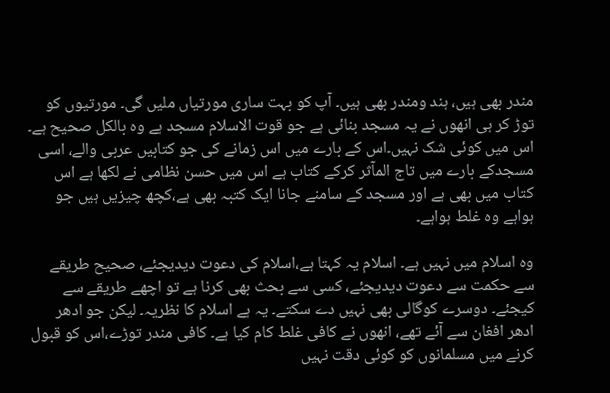مندر بھی ہیں، ہند ومندر بھی ہیں۔ آپ کو بہت ساری مورتیاں ملیں گی۔ مورتیوں کو توڑ کر ہی انھوں نے یہ مسجد بنائی ہے جو قوت الاسلام مسجد ہے وہ بالکل صحیح ہے۔ اس میں کوئی شک نہیں۔اس کے بارے میں اس زمانے کی جو کتابیں عربی والے، اسی مسجدکے بارے میں تاج المآثر کرکے کتاب ہے اس میں حسن نظامی نے لکھا ہے اس کتاب میں بھی ہے اور مسجد کے سامنے جانا ایک کتبہ بھی ہے،کچھ چیزیں ہیں جو ہواہے وہ غلط ہواہے۔

وہ اسلام میں نہیں ہے۔ اسلام یہ کہتا ہے،اسلام کی دعوت دیدیجئے، صحیح طریقے سے حکمت سے دعوت دیدیجئے، کسی سے بحث بھی کرنا ہے تو اچھے طریقے سے کیجئے۔ دوسرے کوگالی بھی نہیں دے سکتے۔ یہ ہے اسلام کا نظریہ۔ لیکن جو ادھر ادھر افغان سے آئے تھے، انھوں نے کافی غلط کام کیا ہے۔ کافی مندر توڑے،اس کو قبول کرنے میں مسلمانوں کو کوئی دقت نہیں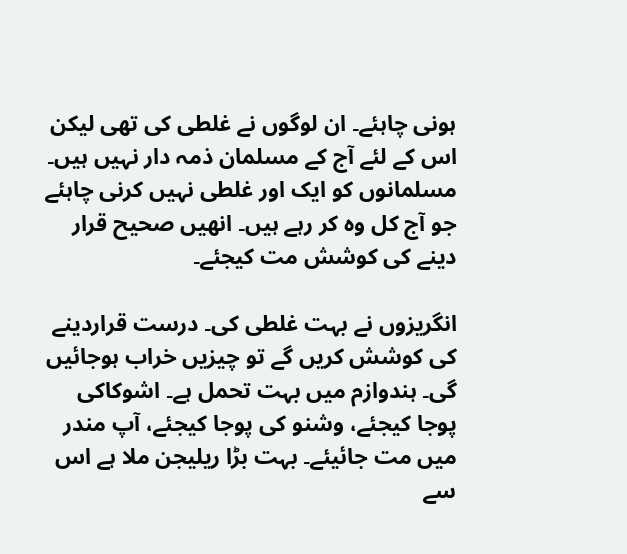ہونی چاہئے۔ ان لوگوں نے غلطی کی تھی لیکن اس کے لئے آج کے مسلمان ذمہ دار نہیں ہیں۔ مسلمانوں کو ایک اور غلطی نہیں کرنی چاہئے جو آج کل وہ کر رہے ہیں۔ انھیں صحیح قرار دینے کی کوشش مت کیجئے۔

انگریزوں نے بہت غلطی کی۔ درست قراردینے کی کوشش کریں گے تو چیزیں خراب ہوجائیں گی۔ ہندوازم میں بہت تحمل ہے۔ اشوکاکی پوجا کیجئے، وشنو کی پوجا کیجئے، آپ مندر میں مت جائیئے۔ بہت بڑا ریلیجن ملا ہے اس سے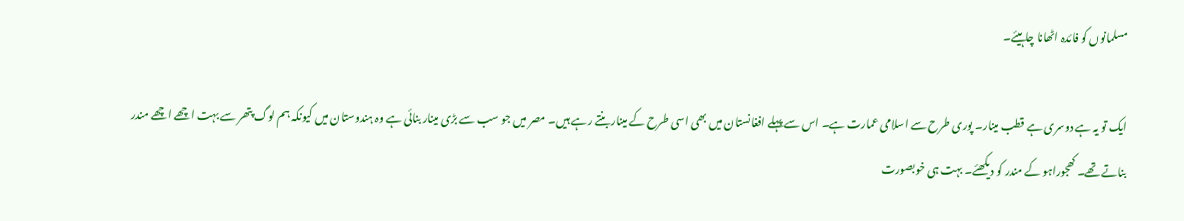مسلمانوں کو فائدہ اٹھانا چاہیئے۔

ایک تو یہ ہے دوسری ہے قطب مینار۔ پوری طرح سے اسلامی عمارت ہے۔ اس سے پہلے افغانستان میں بھی اسی طرح کے مینار بنتے رہے ہیں۔ مصر میں جو سب سے بڑی مینار بنائی ہے وہ ہندوستان میں کیونکہ ہم لوگ پتھر سے بہت اچھے اچھے مندر بناتے تھے۔ کھجوراہو کے مندر کو دیکھئے۔ بہت ہی خوبصورت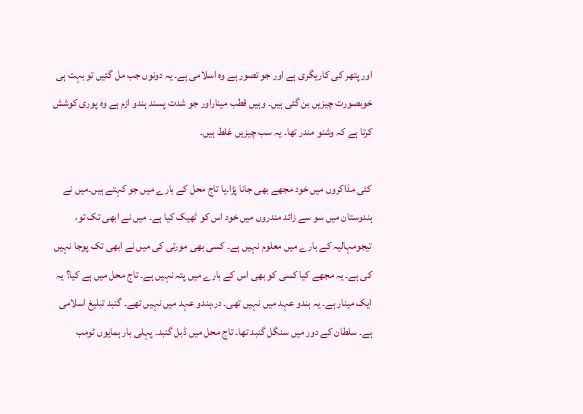اور پتھر کی کاریگری ہے اور جو تصور ہے وہ اسلامی ہے۔ یہ دونوں جب مل گئیں تو بہت ہی خوبصورت چیزیں بن گئی ہیں۔ وہیں قطب میناراور جو شدت پسند ہندو ازم ہے وہ پوری کوشش کرتا ہے کہ وشنو مندر تھا۔ یہ سب چیزیں غلط ہیں۔

کئی مذاکروں میں خود مجھے بھی جانا پڑا۔یا تاج محل کے بارے میں جو کہتے ہیں۔میں نے ہندوستان میں سو سے زائد مندروں میں خود اس کو ٹھیک کیا ہے۔ میں نے ابھی تک تو، تیجومہالیہ کے بارے میں معلوم نہیں ہے۔ کسی بھی مورتی کی میں نے ابھی تک پوجا نہیں کی ہے۔ یہ مجھے کیا کسی کو بھی اس کے بارے میں پتہ نہیں ہے۔ تاج محل میں ہے کیا؟ یہ ایک مینار ہے۔ یہ ہندو عہد میں نہیں تھی۔ در،ہندو عہد میں نہیں تھے۔ گنبد تبلیغ اسلامی ہے۔ سلطان کے دور میں سنگل گنبد تھا۔ تاج محل میں ڈبل گنبد۔ پہلی بار ہمایوں ٹومب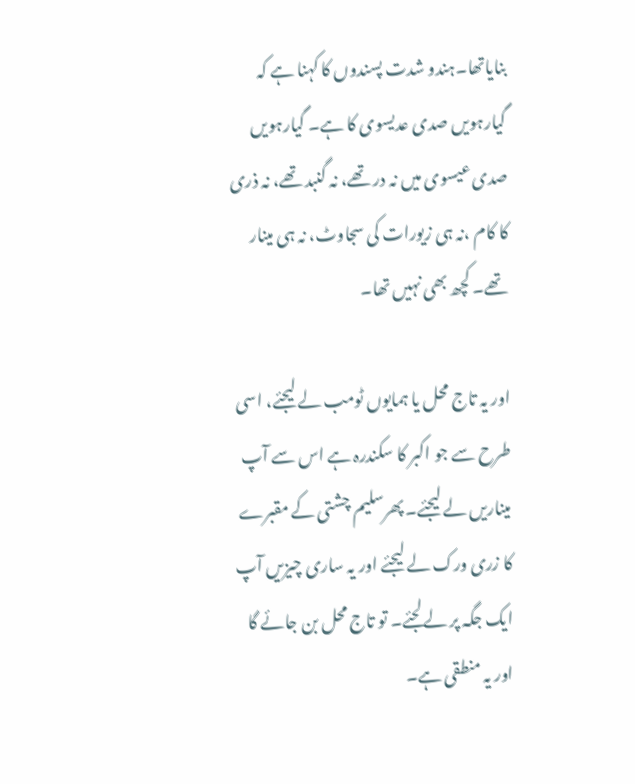بنایاتھا۔ہندو شدت پسندوں کا کہنا ہے کہ گیارہویں صدی عدیسوی کا ہے۔ گیارہویں صدی عیسوی میں نہ در تھے، نہ گنبد تھے، نہ ذری کا کام ،نہ ہی زیورات کی سجاوٹ، نہ ہی مینار تھے۔ کچھ بھی نہیں تھا۔

اور یہ تاج محل یا ہمایوں ٹومب لے لیجئے، اسی طرح سے جو اکبر کا سکندرہ ہے اس سے آپ میناریں لے لیجئے۔ پھرسلیم چشتی کے مقبرے کا زری ورک لے لیجئے اور یہ ساری چیزیں آپ ایک جگہ پر لے لجئے۔ تو تاج محل بن جائے گا اور یہ منطقی ہے۔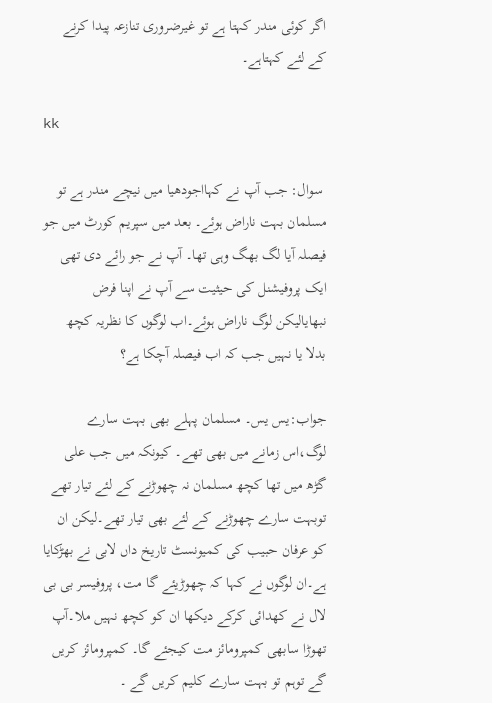اگر کوئی مندر کہتا ہے تو غیرضروری تنازعہ پیدا کرنے کے لئے کہتاہے۔

kk

 سوال: جب آپ نے کہااجودھیا میں نیچے مندر ہے تو مسلمان بہت ناراض ہوئے۔ بعد میں سپریم کورٹ میں جو فیصلہ آیا لگ بھگ وہی تھا۔ آپ نے جو رائے دی تھی ایک پروفیشنل کی حیثیت سے آپ نے اپنا فرض نبھایالیکن لوگ ناراض ہوئے۔اب لوگوں کا نظریہ کچھ بدلا یا نہیں جب کہ اب فیصلہ آچکا ہے؟

جواب:یس یس۔ مسلمان پہلے بھی بہت سارے لوگ،اس زمانے میں بھی تھے۔ کیونکہ میں جب علی گڑھ میں تھا کچھ مسلمان نہ چھوڑنے کے لئے تیار تھے توبہت سارے چھوڑنے کے لئے بھی تیار تھے۔لیکن ان کو عرفان حبیب کی کمیونسٹ تاریخ داں لابی نے بھڑکایا ہے۔ان لوگوں نے کہا کہ چھوڑیئے گا مت، پروفیسر بی بی لال نے کھدائی کرکے دیکھا ان کو کچھ نہیں ملا۔آپ تھوڑا سابھی کمپرومائز مت کیجئے گا۔ کمپرومائز کریں گے توہم تو بہت سارے کلیم کریں گے ۔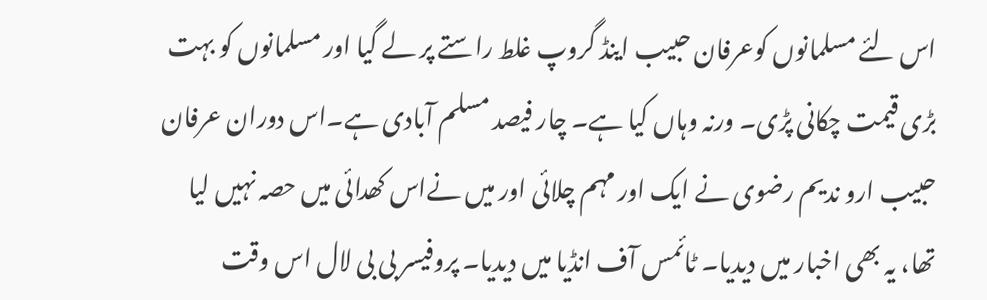اس لئے مسلمانوں کوعرفان حبیب اینڈ گروپ غلط راستے پر لے گیا اور مسلمانوں کو بہت بڑی قیمت چکانی پڑی۔ ورنہ وہاں کیا ہے۔ چار فیصد مسلم آبادی ہے۔اس دوران عرفان حبیب ارو ندیم رضوی نے ایک اور مہم چلائی اور میں نےاس کھدائی میں حصہ نہیں لیا تھا، یہ بھی اخبار میں دیدیا۔ ٹائمس آف انڈیا میں دیدیا۔ پروفیسر بی بی لال اس وقت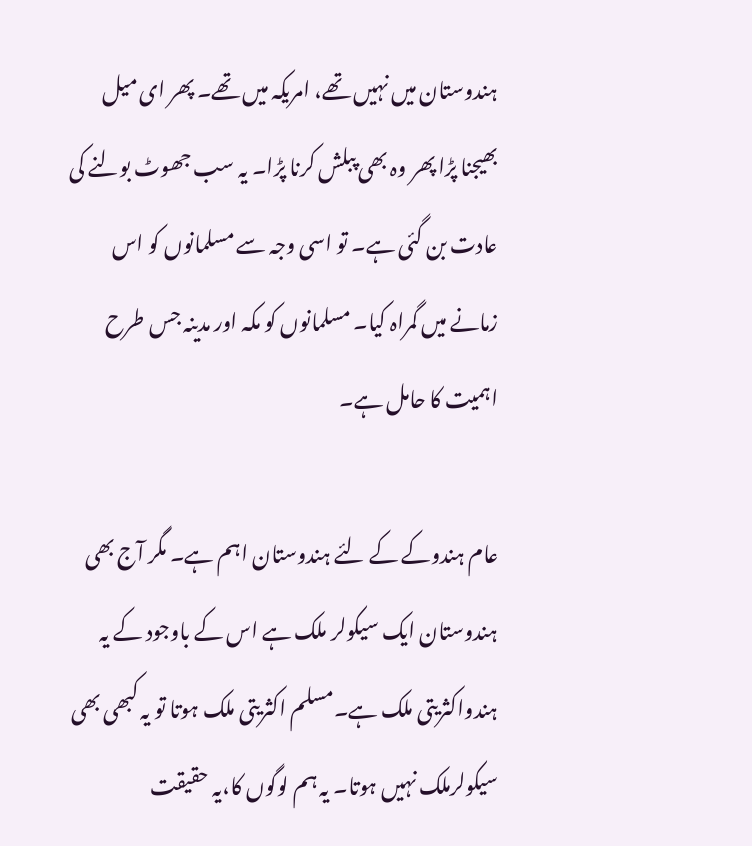ہندوستان میں نہیں تھے، امریکہ میں تھے۔ پھر ای میل بھیجنا پڑا پھر وہ بھی پبلش کرنا پڑا۔ یہ سب جھوٹ بولنے کی عادت بن گئی ہے۔ تو اسی وجہ سے مسلمانوں کو اس زمانے میں گمراہ کیا۔ مسلمانوں کو مکہ اور مدینہ جس طرح اہمیت کا حامل ہے۔

عام ہندوکے کے لئے ہندوستان اہم ہے۔ مگر آج بھی ہندوستان ایک سیکولر ملک ہے اس کے باوجود کے یہ ہندواکثریتی ملک ہے۔مسلم اکثریتی ملک ہوتا تو یہ کبھی بھی سیکولرملک نہیں ہوتا۔ یہ ہم لوگوں کا،یہ حقیقت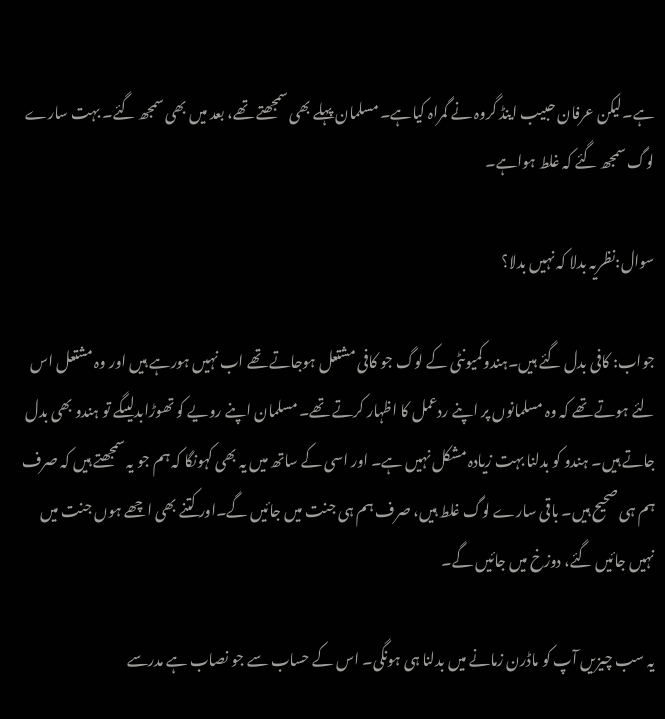ہے۔لیکن عرفان حبیب اینڈ گروہ نے گمراہ کیاہے۔ مسلمان پہلے بھی سمجھتے تھے، بعد میں بھی سمجھ گئے۔ بہت سارے لوگ سمجھ گئے کہ غلط ہواہے۔

سوال:نظریہ بدلا کہ نہیں بدلا؟

جواب: کافی بدل گئے ہیں۔ہندوکمیونٹی کے لوگ جو کافی مشتعل ہوجاتے تھے اب نہیں ہورہے ہیں اور وہ مشتعل اس لئے ہوتے تھے کہ وہ مسلمانوں پر اپنے ردعمل کا اظہار کرتے تھے۔ مسلمان اپنے رویے کو تھوڑابدلیںگے تو ہندو بھی بدل جاتے ہیں۔ ہندو کو بدلنا بہت زیادہ مشکل نہیں ہے۔ اور اسی کے ساتھ میں یہ بھی کہونگا کہ ہم جو یہ سمجھتے ہیں کہ صرف ہم ہی صحیح ہیں۔ باقی سارے لوگ غلط ہیں، صرف ہم ہی جنت میں جائیں گے۔اور کتنے بھی اچھے ہوں جنت میں نہیں جائیں گئے، دوزخ میں جائیں گے۔

یہ سب چیزیں آپ کو ماڈرن زمانے میں بدلنا ہی ہونگی۔ اس کے حساب سے جو نصاب ہے مدرسے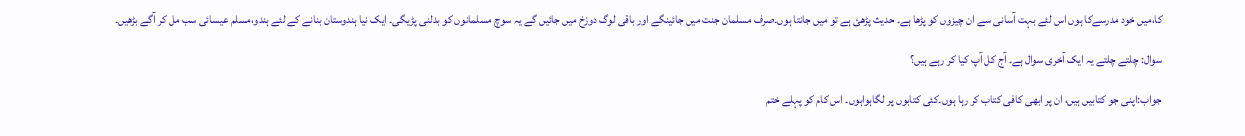کا،میں خود مدرسےکا ہوں اس لئے بہت آسانی سے ان چیزوں کو پڑھا ہے۔ حدیث پڑھئ ہے تو میں جانتا ہوں۔صرف مسلمان جنت میں جائینگے اور باقی لوگ دوزخ میں جائیں گے یہ سوچ مسلمانوں کو بدلنی پڑیگی۔ ایک نیا ہندوستان بنانے کے لئے ہندو،مسلم عیسائی سب مل کر آگے بڑھیں۔

سوال: چلتے چلتے یہ ایک آخری سوال ہے۔ آج کل آپ کیا کر رہے ہیں؟

جواب:اپنی جو کتابیں ہیں، ان پر ابھی کافی کتاب کر رہا ہوں۔کئی کتابوں پر لگاہواہوں۔ اس کام کو پہلے ختم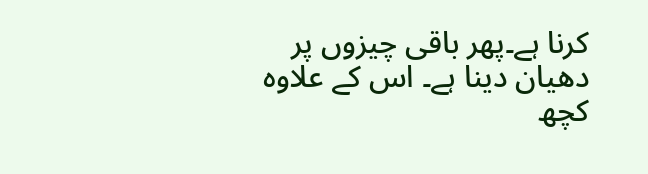کرنا ہے۔پھر باقی چیزوں پر دھیان دینا ہے۔ اس کے علاوہ کچھ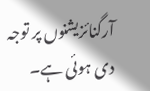آرگنائزیشنوں پر توجہ دی ہوئی ہے۔